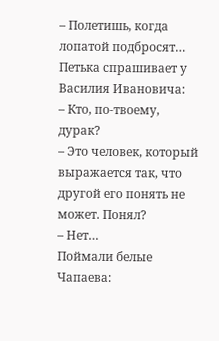– Полетишь, когда лопатой подбросят…
Петька спрашивает у Василия Ивановича:
– Кто, по-твоему, дурак?
– Это человек, который выражается так, что другой его понять не может. Понял?
– Нет…
Поймали белые Чапаева: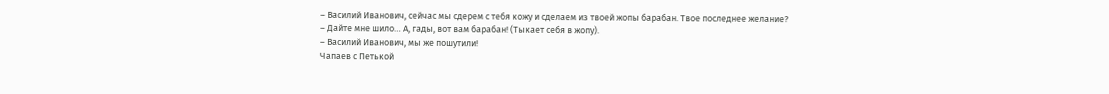– Василий Иванович, сейчас мы сдерем с тебя кожу и сделаем из твоей жопы барабан. Твое последнее желание?
– Дайте мне шило… А, гады, вот вам барабан! (Тыкает себя в жопу).
– Василий Иванович, мы же пошутили!
Чапаев с Петькой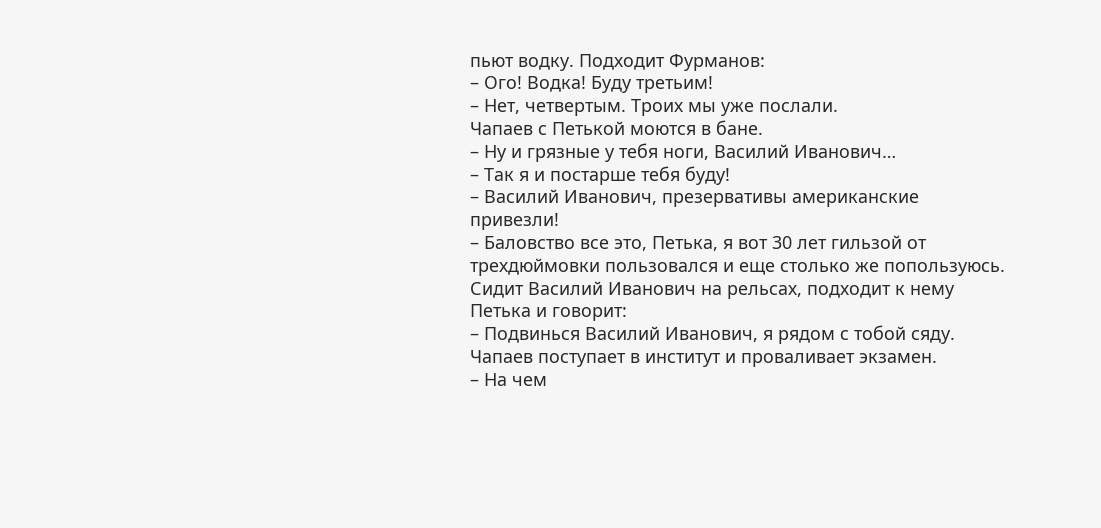пьют водку. Подходит Фурманов:
– Ого! Водка! Буду третьим!
– Нет, четвертым. Троих мы уже послали.
Чапаев с Петькой моются в бане.
– Ну и грязные у тебя ноги, Василий Иванович…
– Так я и постарше тебя буду!
– Василий Иванович, презервативы американские привезли!
– Баловство все это, Петька, я вот 30 лет гильзой от трехдюймовки пользовался и еще столько же попользуюсь.
Сидит Василий Иванович на рельсах, подходит к нему Петька и говорит:
– Подвинься Василий Иванович, я рядом с тобой сяду.
Чапаев поступает в институт и проваливает экзамен.
– На чем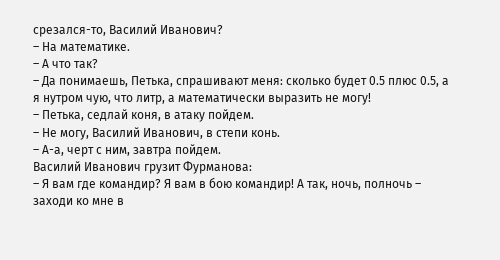срезался-то, Василий Иванович?
– На математике.
– А что так?
– Да понимаешь, Петька, спрашивают меня: сколько будет 0.5 плюс 0.5, а я нутром чую, что литр, а математически выразить не могу!
– Петька, седлай коня, в атаку пойдем.
– Не могу, Василий Иванович, в степи конь.
– А-а, черт с ним, завтра пойдем.
Василий Иванович грузит Фурманова:
– Я вам где командир? Я вам в бою командир! А так, ночь, полночь – заходи ко мне в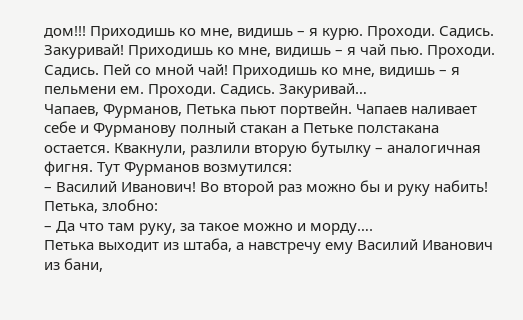дом!!! Приходишь ко мне, видишь – я курю. Проходи. Садись. Закуривай! Приходишь ко мне, видишь – я чай пью. Проходи. Садись. Пей со мной чай! Приходишь ко мне, видишь – я пельмени ем. Проходи. Садись. Закуривай…
Чапаев, Фурманов, Петька пьют портвейн. Чапаев наливает себе и Фурманову полный стакан а Петьке полстакана остается. Квакнули, разлили вторую бутылку – аналогичная фигня. Тут Фурманов возмутился:
– Василий Иванович! Во второй раз можно бы и руку набить!
Петька, злобно:
– Да что там руку, за такое можно и морду….
Петька выходит из штаба, а навстречу ему Василий Иванович из бани,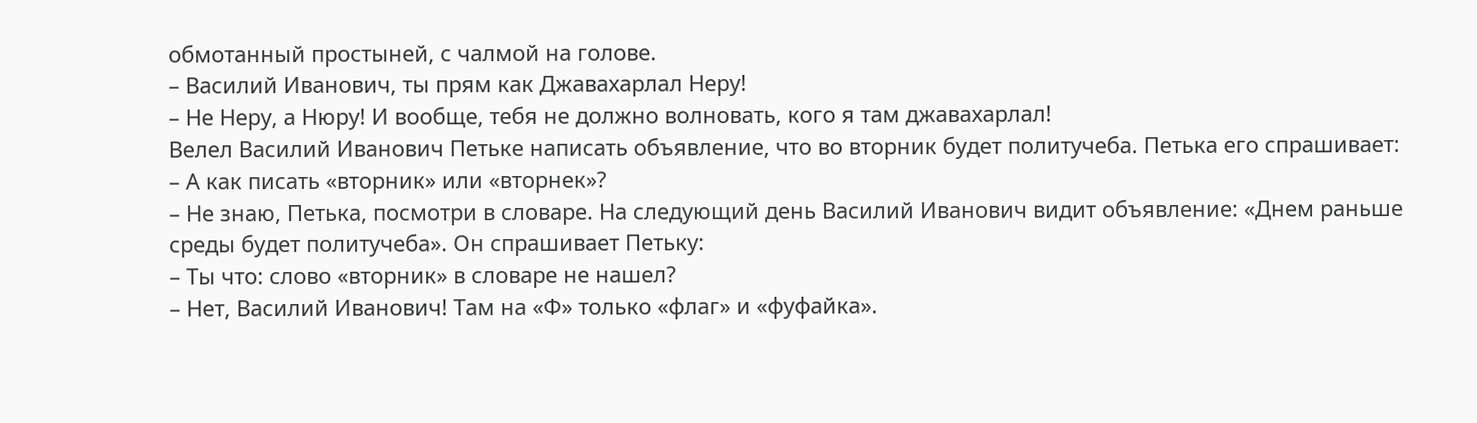обмотанный простыней, с чалмой на голове.
– Василий Иванович, ты прям как Джавахарлал Неру!
– Не Неру, а Нюру! И вообще, тебя не должно волновать, кого я там джавахарлал!
Велел Василий Иванович Петьке написать объявление, что во вторник будет политучеба. Петька его спрашивает:
– А как писать «вторник» или «вторнек»?
– Не знаю, Петька, посмотри в словаре. На следующий день Василий Иванович видит объявление: «Днем раньше среды будет политучеба». Он спрашивает Петьку:
– Ты что: слово «вторник» в словаре не нашел?
– Нет, Василий Иванович! Там на «Ф» только «флаг» и «фуфайка».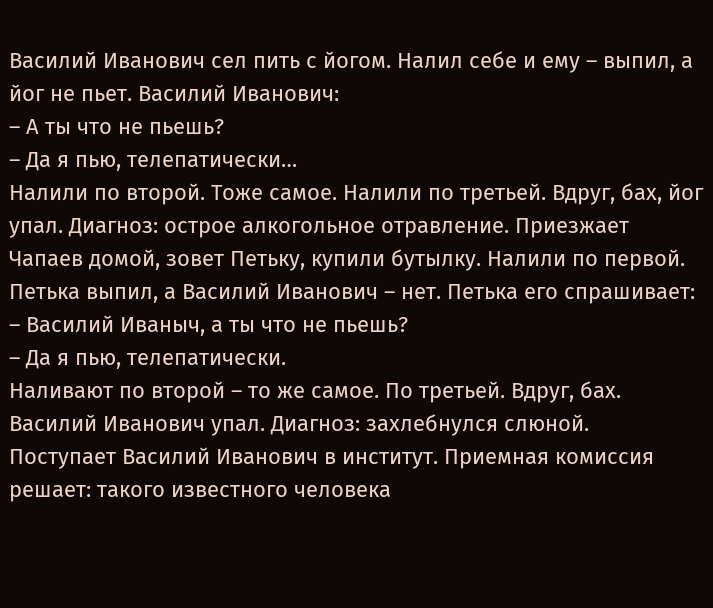Василий Иванович сел пить с йогом. Налил себе и ему – выпил, а йог не пьет. Василий Иванович:
– А ты что не пьешь?
– Да я пью, телепатически…
Налили по второй. Тоже самое. Налили по третьей. Вдруг, бах, йог упал. Диагноз: острое алкогольное отравление. Приезжает Чапаев домой, зовет Петьку, купили бутылку. Налили по первой. Петька выпил, а Василий Иванович – нет. Петька его спрашивает:
– Василий Иваныч, а ты что не пьешь?
– Да я пью, телепатически.
Наливают по второй – то же самое. По третьей. Вдруг, бах. Василий Иванович упал. Диагноз: захлебнулся слюной.
Поступает Василий Иванович в институт. Приемная комиссия решает: такого известного человека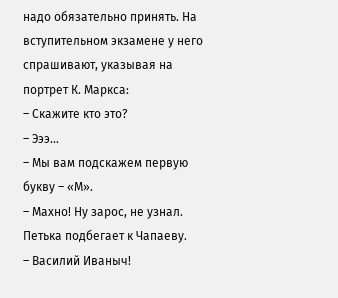надо обязательно принять. На вступительном экзамене у него спрашивают, указывая на портрет К. Маркса:
– Скажите кто это?
– Эээ…
– Мы вам подскажем первую букву – «М».
– Махно! Ну зарос, не узнал.
Петька подбегает к Чапаеву.
– Василий Иваныч!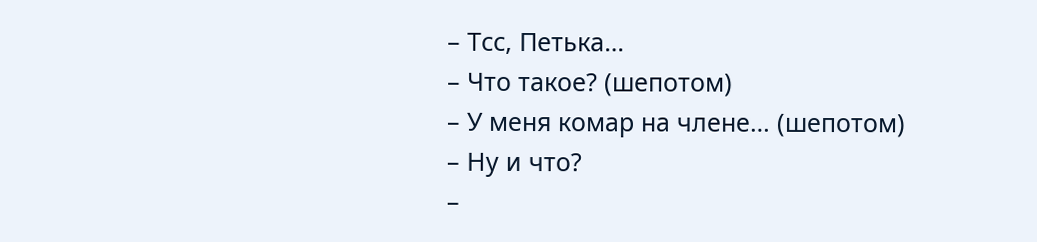– Тсс, Петька…
– Что такое? (шепотом)
– У меня комар на члене… (шепотом)
– Ну и что?
–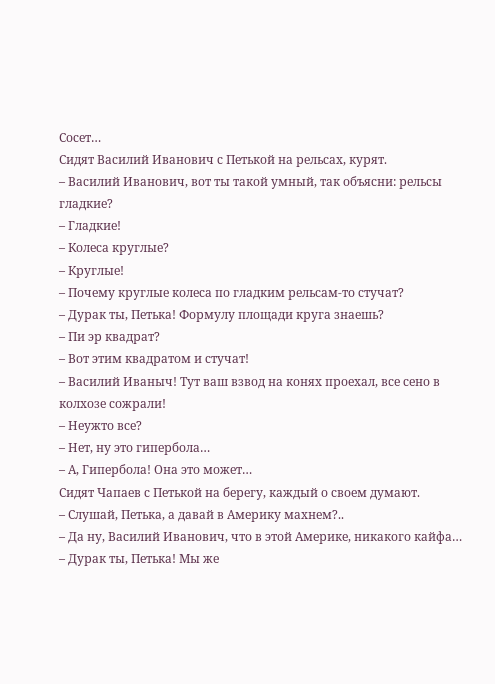Сосет…
Сидят Василий Иванович с Петькой на рельсах, курят.
– Василий Иванович, вот ты такой умный, так объясни: рельсы гладкие?
– Гладкие!
– Колеса круглые?
– Круглые!
– Почему круглые колеса по гладким рельсам-то стучат?
– Дурак ты, Петька! Формулу площади круга знаешь?
– Пи эр квадрат?
– Вот этим квадратом и стучат!
– Василий Иваныч! Тут ваш взвод на конях проехал, все сено в колхозе сожрали!
– Неужто все?
– Нет, ну это гипербола…
– А, Гипербола! Она это может…
Сидят Чапаев с Петькой на берегу, каждый о своем думают.
– Слушай, Петька, а давай в Америку махнем?..
– Да ну, Василий Иванович, что в этой Америке, никакого кайфа…
– Дурак ты, Петька! Мы же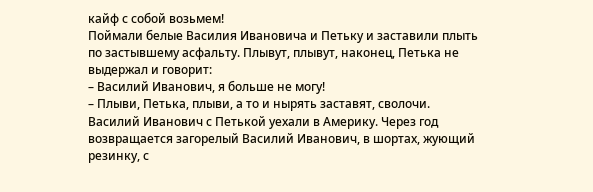кайф с собой возьмем!
Поймали белые Василия Ивановича и Петьку и заставили плыть по застывшему асфальту. Плывут, плывут, наконец, Петька не выдержал и говорит:
– Василий Иванович, я больше не могу!
– Плыви, Петька, плыви, а то и нырять заставят, сволочи.
Василий Иванович с Петькой уехали в Америку. Через год возвращается загорелый Василий Иванович, в шортах, жующий резинку, с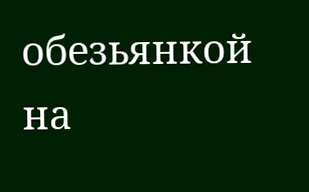обезьянкой на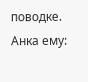поводке. Анка ему: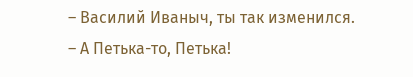– Василий Иваныч, ты так изменился.
– А Петька-то, Петька!